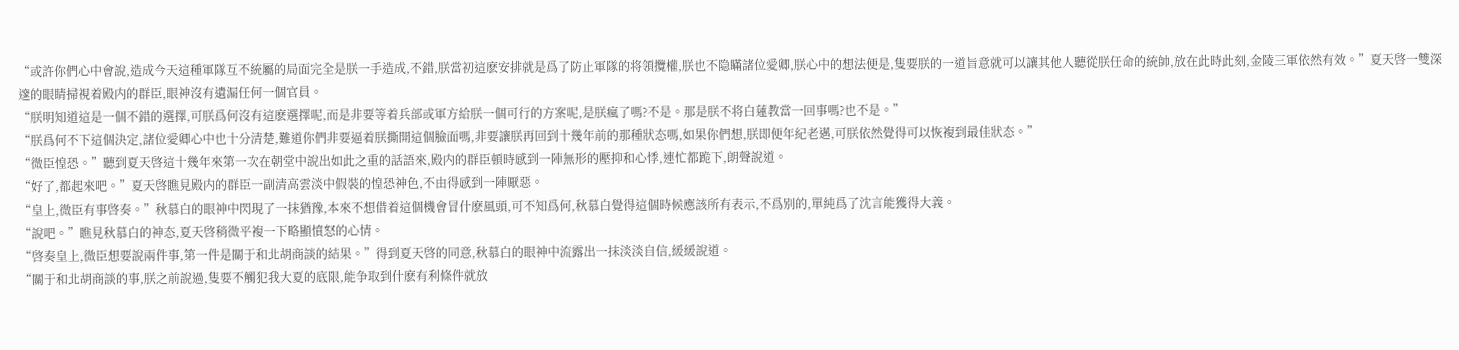“或許你們心中會說,造成今天這種軍隊互不統屬的局面完全是朕一手造成,不錯,朕當初這麽安排就是爲了防止軍隊的将領攬權,朕也不隐瞞諸位愛卿,朕心中的想法便是,隻要朕的一道旨意就可以讓其他人聽從朕任命的統帥,放在此時此刻,金陵三軍依然有效。”夏天啓一雙深邃的眼睛掃視着殿内的群臣,眼神沒有遺漏任何一個官員。
“朕明知道這是一個不錯的選擇,可朕爲何沒有這麽選擇呢,而是非要等着兵部或軍方給朕一個可行的方案呢,是朕瘋了嗎?不是。那是朕不将白蓮教當一回事嗎?也不是。”
“朕爲何不下這個決定,諸位愛卿心中也十分清楚,難道你們非要逼着朕撕開這個臉面嗎,非要讓朕再回到十幾年前的那種狀态嗎,如果你們想,朕即便年紀老邁,可朕依然覺得可以恢複到最佳狀态。”
“微臣惶恐。”聽到夏天啓這十幾年來第一次在朝堂中說出如此之重的話語來,殿内的群臣頓時感到一陣無形的壓抑和心悸,連忙都跪下,朗聲說道。
“好了,都起來吧。”夏天啓瞧見殿内的群臣一副清高雲淡中假裝的惶恐神色,不由得感到一陣厭惡。
“皇上,微臣有事啓奏。”秋慕白的眼神中閃現了一抹猶豫,本來不想借着這個機會冒什麽風頭,可不知爲何,秋慕白覺得這個時候應該所有表示,不爲别的,單純爲了沈言能獲得大義。
“說吧。”瞧見秋慕白的神态,夏天啓稍微平複一下略顯憤怒的心情。
“啓奏皇上,微臣想要說兩件事,第一件是關于和北胡商談的結果。”得到夏天啓的同意,秋慕白的眼神中流露出一抹淡淡自信,緩緩說道。
“關于和北胡商談的事,朕之前說過,隻要不觸犯我大夏的底限,能争取到什麽有利條件就放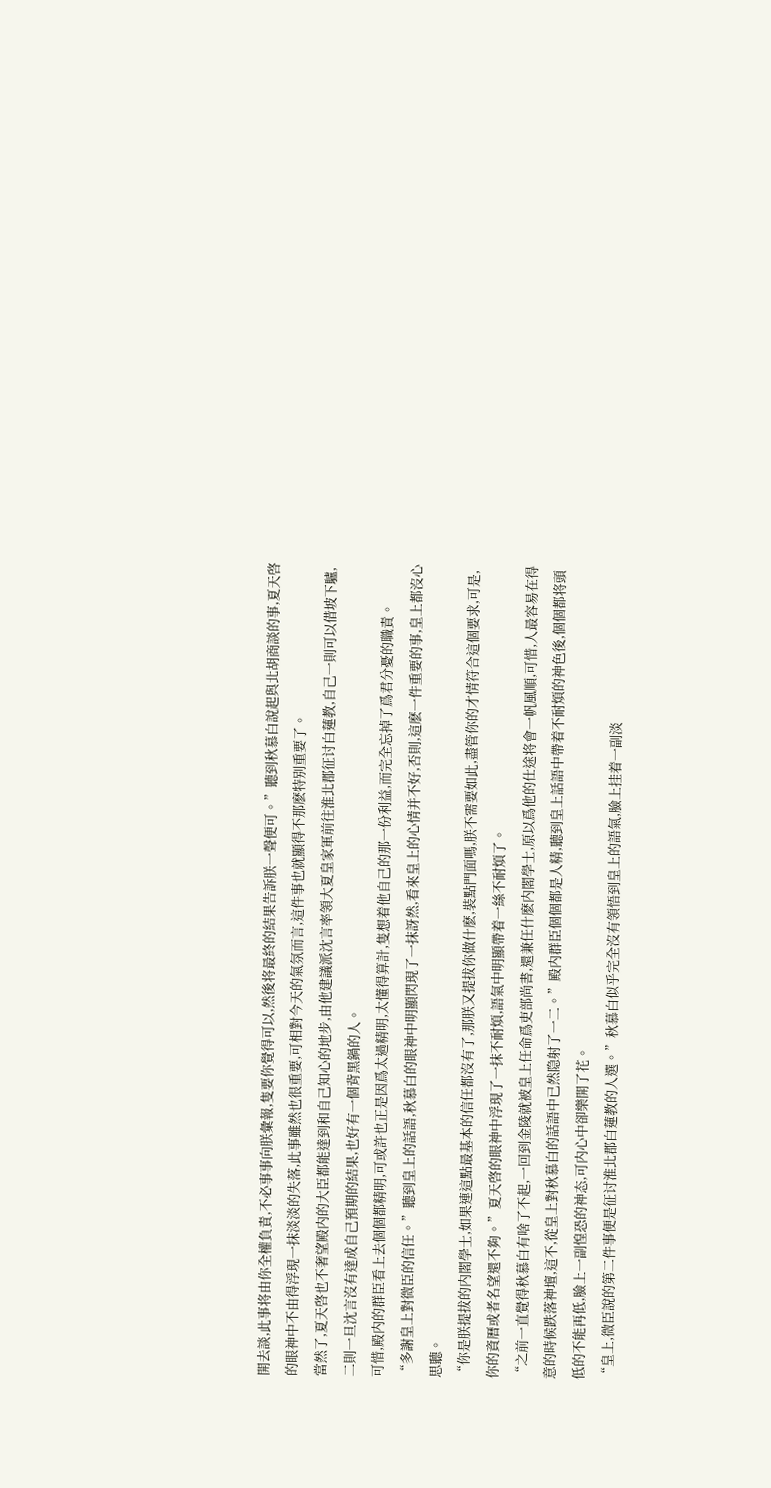開去談,此事将由你全權負責,不必事事向朕彙報,隻要你覺得可以,然後将最終的結果告訴朕一聲便可。”聽到秋慕白說起與北胡商談的事,夏天啓的眼神中不由得浮現一抹淡淡的失落,此事雖然也很重要,可相對今天的氣氛而言,這件事也就顯得不那麽特别重要了。
當然了,夏天啓也不奢望殿内的大臣都能達到和自己知心的地步,由他建議派沈言率領大夏皇家軍前往淮北郡征讨白蓮教,自己一則可以借坡下驢,二則一旦沈言沒有達成自己預期的結果,也好有一個背黑鍋的人。
可惜,殿内的群臣看上去個個都精明,可或許也正是因爲太過精明,太懂得算計,隻想着他自己的那一份利益,而完全忘掉了爲君分憂的職責。
“多謝皇上對微臣的信任。”聽到皇上的話語,秋慕白的眼神中明顯閃現了一抹訝然,看來皇上的心情并不好,否則,這麽一件重要的事,皇上都沒心思聽。
“你是朕提拔的内閣學士,如果連這點最基本的信任都沒有了,那朕又提拔你做什麽,裝點門面嗎,朕不需要如此,盡管你的才情符合這個要求,可是,你的資曆或者名望還不夠。”夏天啓的眼神中浮現了一抹不耐煩,語氣中明顯帶着一絲不耐煩了。
“之前一直覺得秋慕白有啥了不起,一回到金陵就被皇上任命爲吏部尚書,還兼任什麽内閣學士,原以爲他的仕途将會一帆風順,可惜,人最容易在得意的時候跌落神壇,這不,從皇上對秋慕白的話語中已然隐射了一二。”殿内群臣個個都是人精,聽到皇上話語中帶着不耐煩的神色後,個個都将頭低的不能再低,臉上一副惶恐的神态,可内心中卻樂開了花。
“皇上,微臣說的第二件事便是征讨淮北郡白蓮教的人選。”秋慕白似乎完全沒有領悟到皇上的語氣,臉上挂着一副淡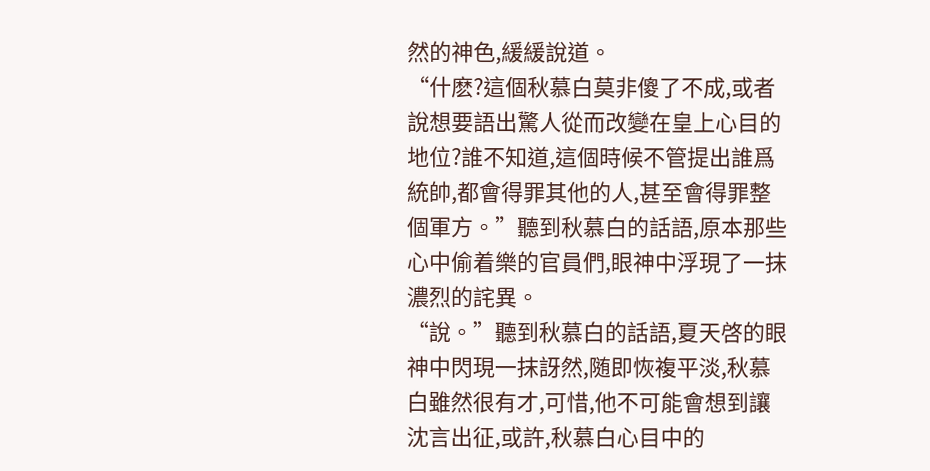然的神色,緩緩說道。
“什麽?這個秋慕白莫非傻了不成,或者說想要語出驚人從而改變在皇上心目的地位?誰不知道,這個時候不管提出誰爲統帥,都會得罪其他的人,甚至會得罪整個軍方。”聽到秋慕白的話語,原本那些心中偷着樂的官員們,眼神中浮現了一抹濃烈的詫異。
“說。”聽到秋慕白的話語,夏天啓的眼神中閃現一抹訝然,随即恢複平淡,秋慕白雖然很有才,可惜,他不可能會想到讓沈言出征,或許,秋慕白心目中的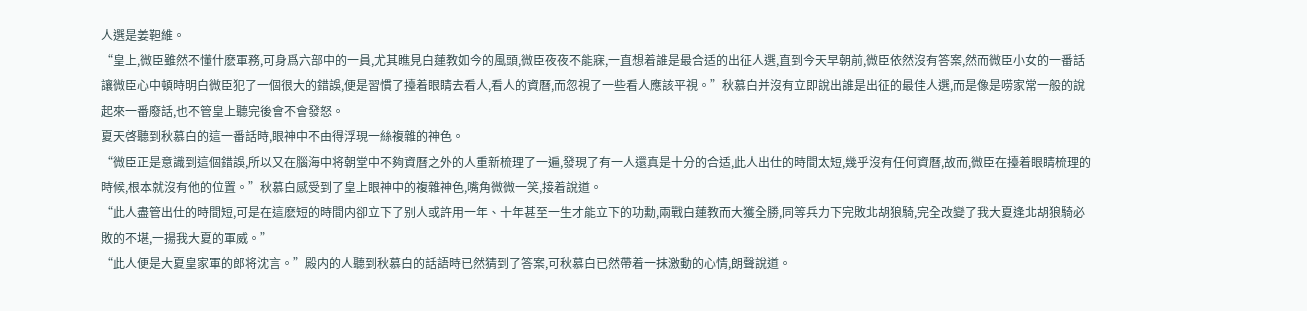人選是姜靼維。
“皇上,微臣雖然不懂什麽軍務,可身爲六部中的一員,尤其瞧見白蓮教如今的風頭,微臣夜夜不能寐,一直想着誰是最合适的出征人選,直到今天早朝前,微臣依然沒有答案,然而微臣小女的一番話讓微臣心中頓時明白微臣犯了一個很大的錯誤,便是習慣了擡着眼睛去看人,看人的資曆,而忽視了一些看人應該平視。”秋慕白并沒有立即說出誰是出征的最佳人選,而是像是唠家常一般的說起來一番廢話,也不管皇上聽完後會不會發怒。
夏天啓聽到秋慕白的這一番話時,眼神中不由得浮現一絲複雜的神色。
“微臣正是意識到這個錯誤,所以又在腦海中将朝堂中不夠資曆之外的人重新梳理了一遍,發現了有一人還真是十分的合适,此人出仕的時間太短,幾乎沒有任何資曆,故而,微臣在擡着眼睛梳理的時候,根本就沒有他的位置。”秋慕白感受到了皇上眼神中的複雜神色,嘴角微微一笑,接着說道。
“此人盡管出仕的時間短,可是在這麽短的時間内卻立下了别人或許用一年、十年甚至一生才能立下的功勳,兩戰白蓮教而大獲全勝,同等兵力下完敗北胡狼騎,完全改變了我大夏逢北胡狼騎必敗的不堪,一揚我大夏的軍威。”
“此人便是大夏皇家軍的郎将沈言。”殿内的人聽到秋慕白的話語時已然猜到了答案,可秋慕白已然帶着一抹激動的心情,朗聲說道。